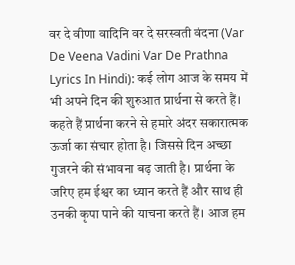वर दे वीणा वादिनि वर दे सरस्वती वंदना (Var De Veena Vadini Var De Prathna Lyrics In Hindi): कई लोग आज के समय में भी अपने दिन की शुरुआत प्रार्थना से करते हैं। कहते हैं प्रार्थना करने से हमारे अंदर सकारात्मक ऊर्जा का संचार होता है। जिससे दिन अच्छा गुजरने की संभावना बढ़ जाती है। प्रार्थना के जरिए हम ईश्वर का ध्यान करते हैं और साथ ही उनकी कृपा पाने की याचना करते हैं। आज हम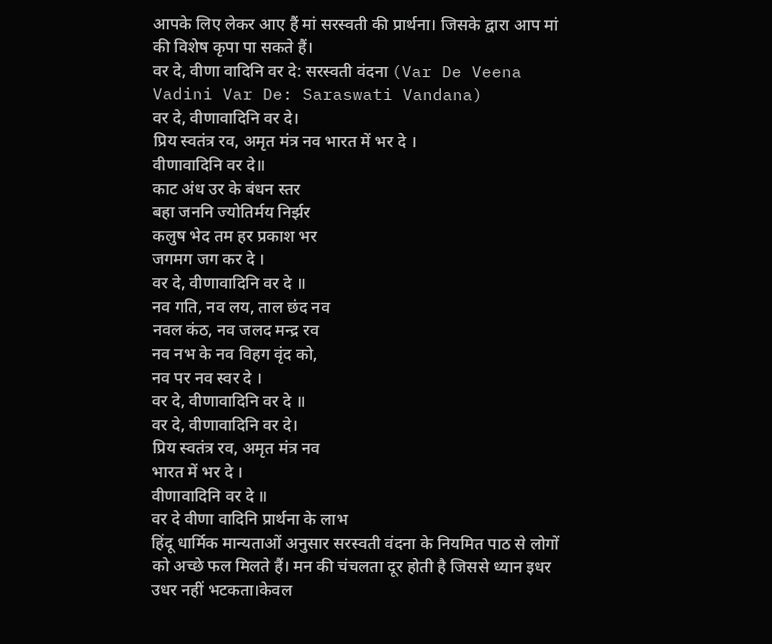आपके लिए लेकर आए हैं मां सरस्वती की प्रार्थना। जिसके द्वारा आप मां की विशेष कृपा पा सकते हैं।
वर दे, वीणा वादिनि वर दे: सरस्वती वंदना (Var De Veena Vadini Var De: Saraswati Vandana)
वर दे, वीणावादिनि वर दे।
प्रिय स्वतंत्र रव, अमृत मंत्र नव भारत में भर दे ।
वीणावादिनि वर दे॥
काट अंध उर के बंधन स्तर
बहा जननि ज्योतिर्मय निर्झर
कलुष भेद तम हर प्रकाश भर
जगमग जग कर दे ।
वर दे, वीणावादिनि वर दे ॥
नव गति, नव लय, ताल छंद नव
नवल कंठ, नव जलद मन्द्र रव
नव नभ के नव विहग वृंद को,
नव पर नव स्वर दे ।
वर दे, वीणावादिनि वर दे ॥
वर दे, वीणावादिनि वर दे।
प्रिय स्वतंत्र रव, अमृत मंत्र नव
भारत में भर दे ।
वीणावादिनि वर दे ॥
वर दे वीणा वादिनि प्रार्थना के लाभ
हिंदू धार्मिक मान्यताओं अनुसार सरस्वती वंदना के नियमित पाठ से लोगों को अच्छे फल मिलते हैं। मन की चंचलता दूर होती है जिससे ध्यान इधर उधर नहीं भटकता।केवल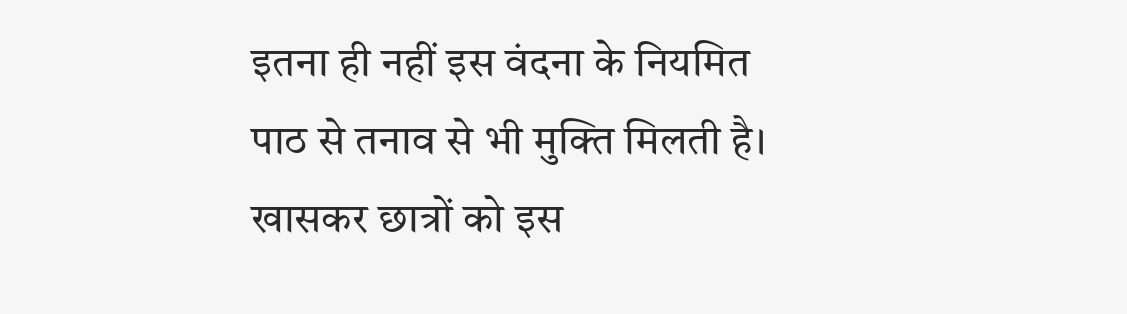इतना ही नहीं इस वंदना के नियमित पाठ से तनाव से भी मुक्ति मिलती है। खासकर छात्रों को इस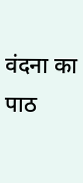वंदना का पाठ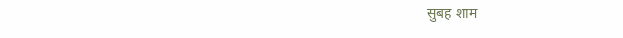सुबह शाम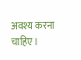अवश्य करना चाहिए।